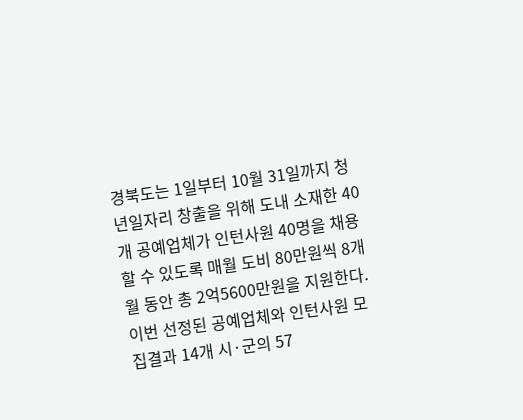경북도는 1일부터 10월 31일까지 청년일자리 창출을 위해 도내 소재한 40개 공예업체가 인턴사원 40명을 채용할 수 있도록 매월 도비 80만원씩 8개월 동안 총 2억5600만원을 지원한다.
이번 선정된 공예업체와 인턴사원 모집결과 14개 시·군의 57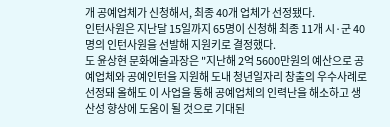개 공예업체가 신청해서, 최종 40개 업체가 선정됐다.
인턴사원은 지난달 15일까지 65명이 신청해 최종 11개 시·군 40명의 인턴사원을 선발해 지원키로 결정했다.
도 윤상현 문화예술과장은 "지난해 2억 5600만원의 예산으로 공예업체와 공예인턴을 지원해 도내 청년일자리 창출의 우수사례로 선정돼 올해도 이 사업을 통해 공예업체의 인력난을 해소하고 생산성 향상에 도움이 될 것으로 기대된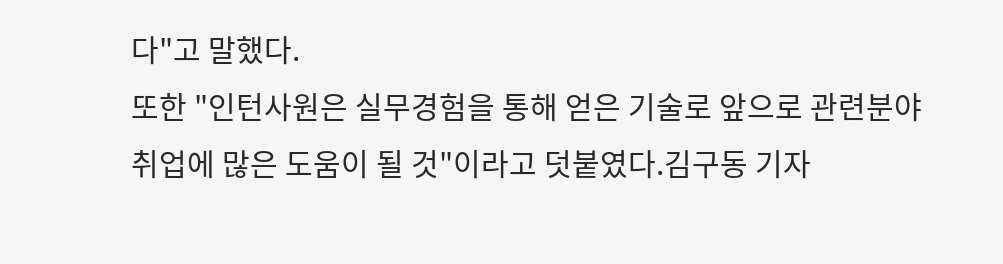다"고 말했다.
또한 "인턴사원은 실무경험을 통해 얻은 기술로 앞으로 관련분야 취업에 많은 도움이 될 것"이라고 덧붙였다.김구동 기자